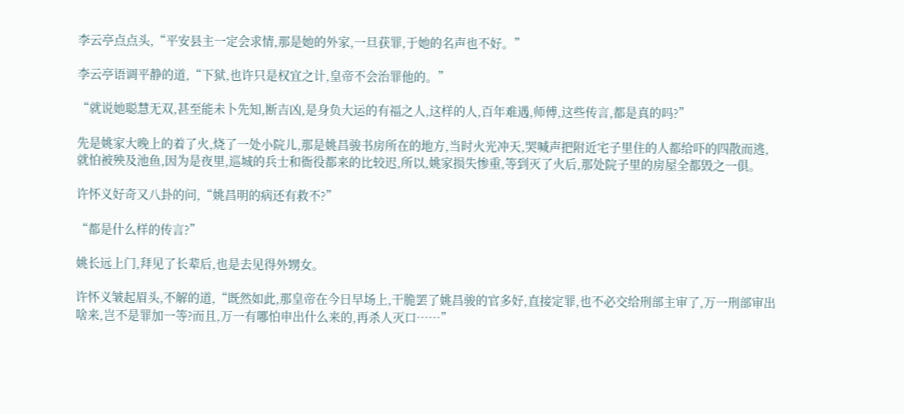李云亭点点头,“平安县主一定会求情,那是她的外家,一旦获罪,于她的名声也不好。”

李云亭语调平静的道,“下狱,也许只是权宜之计,皇帝不会治罪他的。”

“就说她聪慧无双,甚至能未卜先知,断吉凶,是身负大运的有福之人,这样的人,百年难遇,师傅,这些传言,都是真的吗?”

先是姚家大晚上的着了火,烧了一处小院儿,那是姚昌骏书房所在的地方,当时火光冲天,哭喊声把附近宅子里住的人都给吓的四散而逃,就怕被殃及池鱼,因为是夜里,巡城的兵士和衙役都来的比较迟,所以,姚家损失惨重,等到灭了火后,那处院子里的房屋全都毁之一俱。

许怀义好奇又八卦的问,“姚昌明的病还有救不?”

“都是什么样的传言?”

姚长远上门,拜见了长辈后,也是去见得外甥女。

许怀义皱起眉头,不解的道,“既然如此,那皇帝在今日早场上,干脆罢了姚昌骏的官多好,直接定罪,也不必交给刑部主审了,万一刑部审出啥来,岂不是罪加一等?而且,万一有哪怕申出什么来的,再杀人灭口……”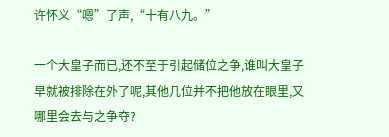许怀义“嗯”了声,“十有八九。”

一个大皇子而已,还不至于引起储位之争,谁叫大皇子早就被排除在外了呢,其他几位并不把他放在眼里,又哪里会去与之争夺?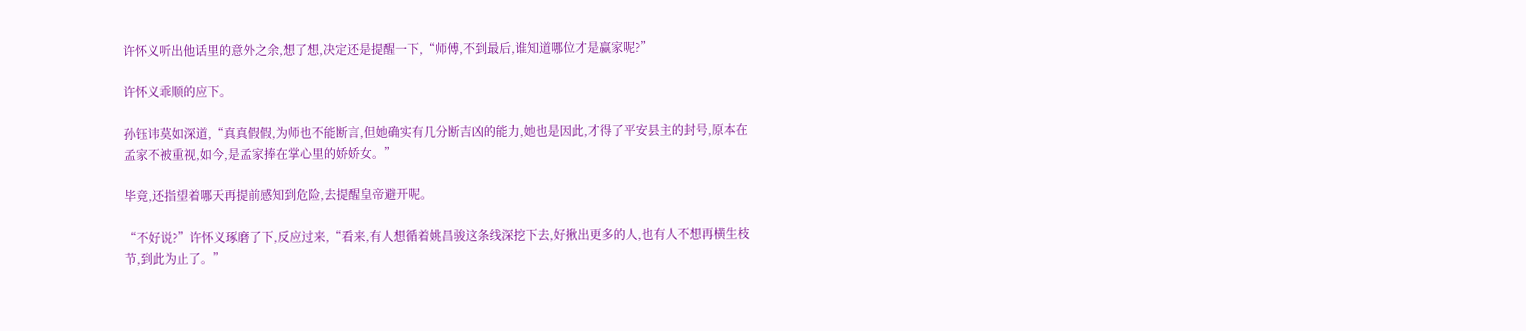许怀义听出他话里的意外之余,想了想,决定还是提醒一下,“师傅,不到最后,谁知道哪位才是赢家呢?”

许怀义乖顺的应下。

孙钰讳莫如深道,“真真假假,为师也不能断言,但她确实有几分断吉凶的能力,她也是因此,才得了平安县主的封号,原本在孟家不被重视,如今,是孟家捧在掌心里的娇娇女。”

毕竟,还指望着哪天再提前感知到危险,去提醒皇帝避开呢。

“不好说?”许怀义琢磨了下,反应过来,“看来,有人想循着姚昌骏这条线深挖下去,好揪出更多的人,也有人不想再横生枝节,到此为止了。”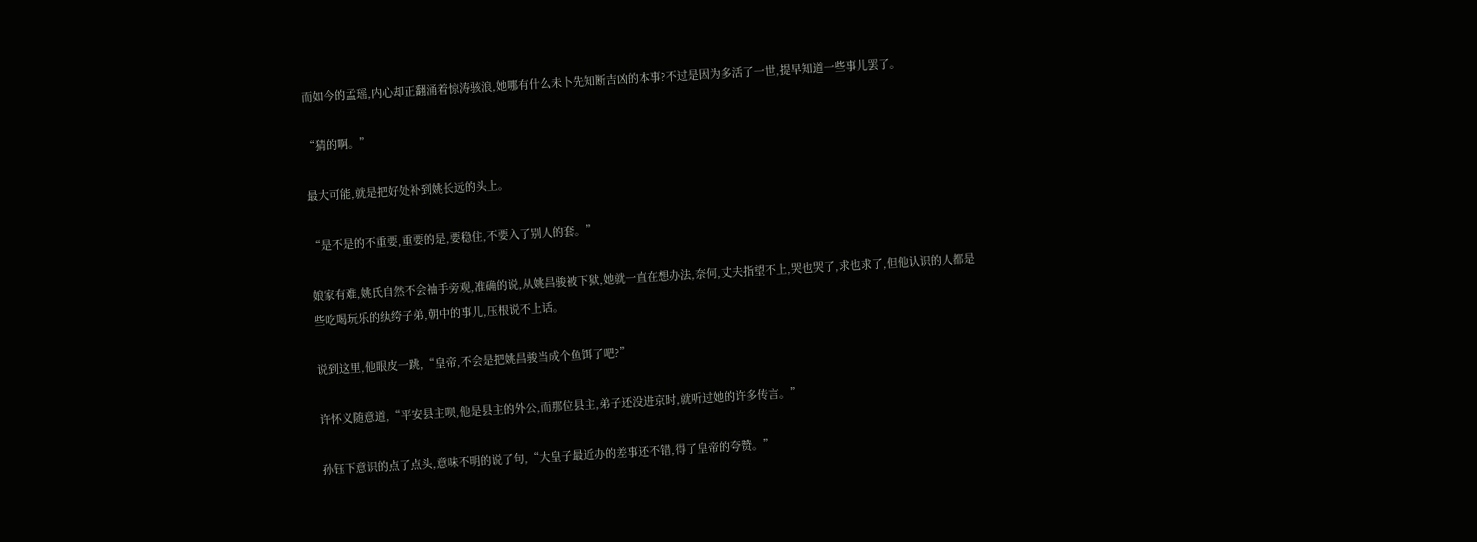而如今的孟瑶,内心却正翻涌着惊涛骇浪,她哪有什么未卜先知断吉凶的本事?不过是因为多活了一世,提早知道一些事儿罢了。

“猜的啊。”

最大可能,就是把好处补到姚长远的头上。

“是不是的不重要,重要的是,要稳住,不要入了别人的套。”

娘家有难,姚氏自然不会袖手旁观,准确的说,从姚昌骏被下狱,她就一直在想办法,奈何,丈夫指望不上,哭也哭了,求也求了,但他认识的人都是些吃喝玩乐的纨绔子弟,朝中的事儿,压根说不上话。

说到这里,他眼皮一跳,“皇帝,不会是把姚昌骏当成个鱼饵了吧?”

许怀义随意道,“平安县主呗,他是县主的外公,而那位县主,弟子还没进京时,就听过她的许多传言。”

孙钰下意识的点了点头,意味不明的说了句,“大皇子最近办的差事还不错,得了皇帝的夸赞。”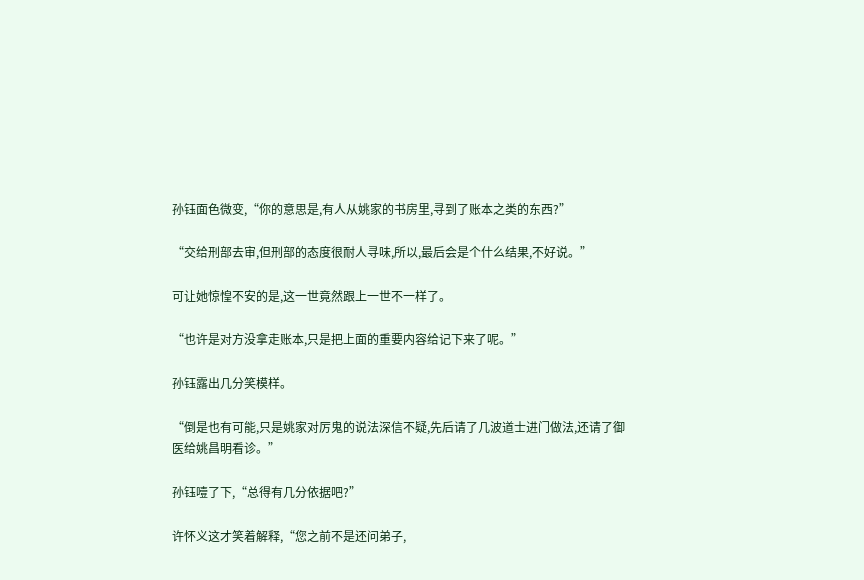孙钰面色微变,“你的意思是,有人从姚家的书房里,寻到了账本之类的东西?”

“交给刑部去审,但刑部的态度很耐人寻味,所以,最后会是个什么结果,不好说。”

可让她惊惶不安的是,这一世竟然跟上一世不一样了。

“也许是对方没拿走账本,只是把上面的重要内容给记下来了呢。”

孙钰露出几分笑模样。

“倒是也有可能,只是姚家对厉鬼的说法深信不疑,先后请了几波道士进门做法,还请了御医给姚昌明看诊。”

孙钰噎了下,“总得有几分依据吧?”

许怀义这才笑着解释,“您之前不是还问弟子,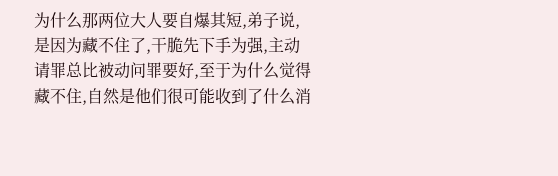为什么那两位大人要自爆其短,弟子说,是因为藏不住了,干脆先下手为强,主动请罪总比被动问罪要好,至于为什么觉得藏不住,自然是他们很可能收到了什么消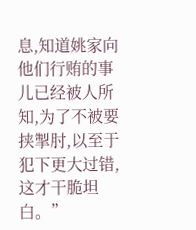息,知道姚家向他们行贿的事儿已经被人所知,为了不被要挟掣肘,以至于犯下更大过错,这才干脆坦白。”